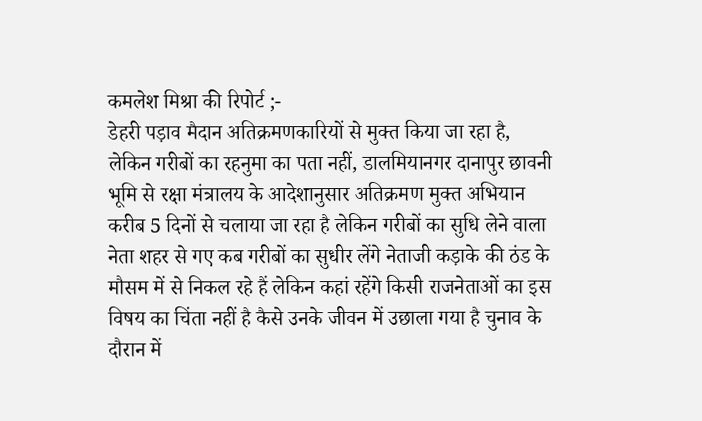कमलेश मिश्रा की रिपोर्ट ;-
डेहरी पड़ाव मैदान अतिक्रमणकारियों से मुक्त किया जा रहा है, लेकिन गरीबों का रहनुमा का पता नहीं, डालमियानगर दानापुर छावनी भूमि से रक्षा मंत्रालय के आदेशानुसार अतिक्रमण मुक्त अभियान करीब 5 दिनों से चलाया जा रहा है लेकिन गरीबों का सुधि लेने वाला नेता शहर से गए कब गरीबों का सुधीर लेंगे नेताजी कड़ाके की ठंड के मौसम में से निकल रहे हैं लेकिन कहां रहेंगे किसी राजनेताओं का इस विषय का चिंता नहीं है कैसे उनके जीवन में उछाला गया है चुनाव के दौरान में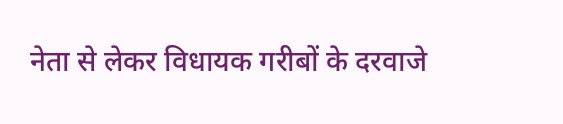नेता से लेकर विधायक गरीबों के दरवाजे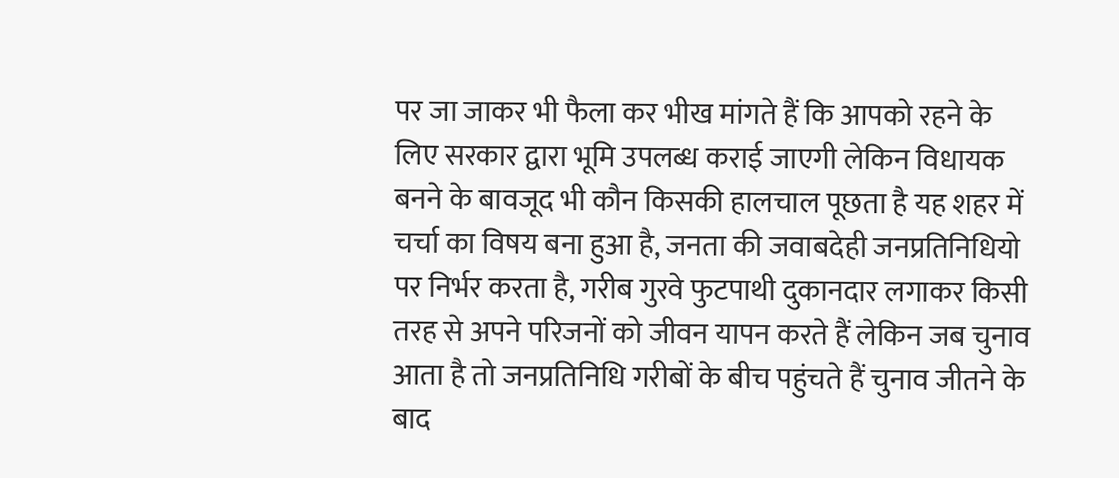पर जा जाकर भी फैला कर भीख मांगते हैं कि आपको रहने के लिए सरकार द्वारा भूमि उपलब्ध कराई जाएगी लेकिन विधायक बनने के बावजूद भी कौन किसकी हालचाल पूछता है यह शहर में चर्चा का विषय बना हुआ है, जनता की जवाबदेही जनप्रतिनिधियो पर निर्भर करता है, गरीब गुरवे फुटपाथी दुकानदार लगाकर किसी तरह से अपने परिजनों को जीवन यापन करते हैं लेकिन जब चुनाव आता है तो जनप्रतिनिधि गरीबों के बीच पहुंचते हैं चुनाव जीतने के बाद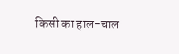किसी का हाल-चाल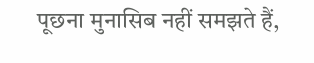पूछना मुनासिब नहीं समझते हैं,